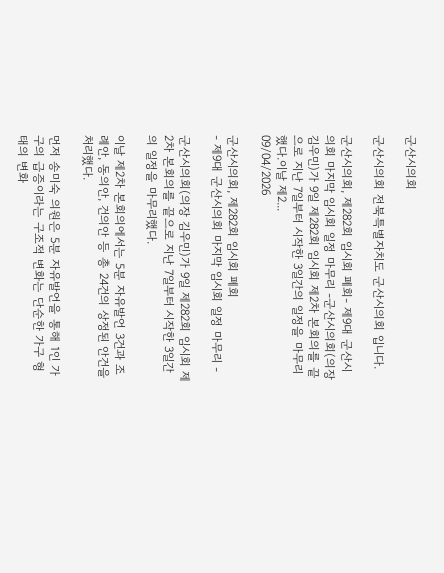군산시의회

군산시의회 전북특별자치도 군산시의회 입니다.

군산시의회, 제282회 임시회 폐회- 제9대 군산시의회 마지막 임시회 일정 마무리 -군산시의회(의장 김우민)가 9일 제282회 임시회 제2차 본회의를 끝으로 지난 7일부터 시작한 3일간의 일정을 마무리했다.이날 제2...
09/04/2026

군산시의회, 제282회 임시회 폐회
- 제9대 군산시의회 마지막 임시회 일정 마무리 -

군산시의회(의장 김우민)가 9일 제282회 임시회 제2차 본회의를 끝으로 지난 7일부터 시작한 3일간의 일정을 마무리했다.

이날 제2차 본회의에서는 5분 자유발언 3건과 조례안, 동의안, 건의안 등 총 24건의 상정된 안건을 처리했다.

먼저 송미숙 의원은 5분 자유발언을 통해 1인 가구의 급증이라는 구조적 변화는 단순한 가구 형태의 변화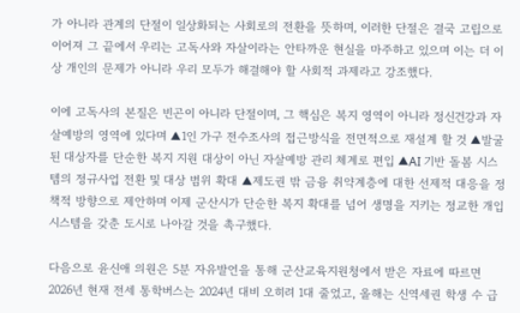가 아니라 관계의 단절이 일상화되는 사회로의 전환을 뜻하며, 이러한 단절은 결국 고립으로 이어져 그 끝에서 우리는 고독사와 자살이라는 안타까운 현실을 마주하고 있으며 이는 더 이상 개인의 문제가 아니라 우리 모두가 해결해야 할 사회적 과제라고 강조했다.

이에 고독사의 본질은 빈곤이 아니라 단절이며, 그 핵심은 복지 영역이 아니라 정신건강과 자살예방의 영역에 있다며 ▲1인 가구 전수조사의 접근방식을 전면적으로 재설계 할 것 ▲발굴된 대상자를 단순한 복지 지원 대상이 아닌 자살예방 관리 체계로 편입 ▲AI 기반 돌봄 시스템의 정규사업 전환 및 대상 범위 확대 ▲제도권 밖 금융 취약계층에 대한 선제적 대응을 정책적 방향으로 제안하며 이제 군산시가 단순한 복지 확대를 넘어 생명을 지키는 정교한 개입 시스템을 갖춘 도시로 나아갈 것을 촉구했다.

다음으로 윤신애 의원은 5분 자유발언을 통해 군산교육지원청에서 받은 자료에 따르면 2026년 현재 전세 통학버스는 2024년 대비 오히려 1대 줄었고, 올해는 신역세권 학생 수 급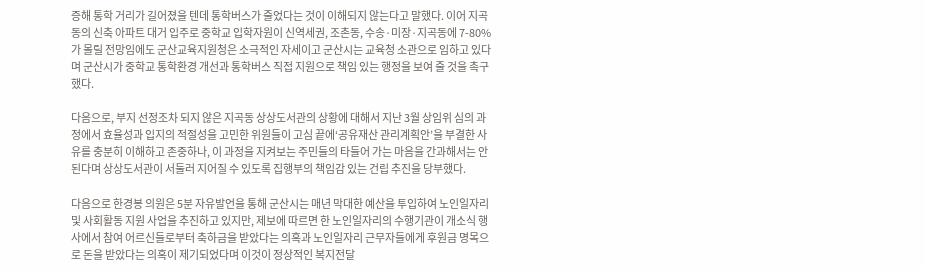증해 통학 거리가 길어졌을 텐데 통학버스가 줄었다는 것이 이해되지 않는다고 말했다. 이어 지곡동의 신축 아파트 대거 입주로 중학교 입학자원이 신역세권, 조촌동, 수송·미장·지곡동에 7-80%가 몰릴 전망임에도 군산교육지원청은 소극적인 자세이고 군산시는 교육청 소관으로 임하고 있다며 군산시가 중학교 통학환경 개선과 통학버스 직접 지원으로 책임 있는 행정을 보여 줄 것을 촉구했다.

다음으로, 부지 선정조차 되지 않은 지곡동 상상도서관의 상황에 대해서 지난 3월 상임위 심의 과정에서 효율성과 입지의 적절성을 고민한 위원들이 고심 끝에‘공유재산 관리계획안’을 부결한 사유를 충분히 이해하고 존중하나, 이 과정을 지켜보는 주민들의 타들어 가는 마음을 간과해서는 안 된다며 상상도서관이 서둘러 지어질 수 있도록 집행부의 책임감 있는 건립 추진을 당부했다.

다음으로 한경봉 의원은 5분 자유발언을 통해 군산시는 매년 막대한 예산을 투입하여 노인일자리 및 사회활동 지원 사업을 추진하고 있지만, 제보에 따르면 한 노인일자리의 수행기관이 개소식 행사에서 참여 어르신들로부터 축하금을 받았다는 의혹과 노인일자리 근무자들에게 후원금 명목으로 돈을 받았다는 의혹이 제기되었다며 이것이 정상적인 복지전달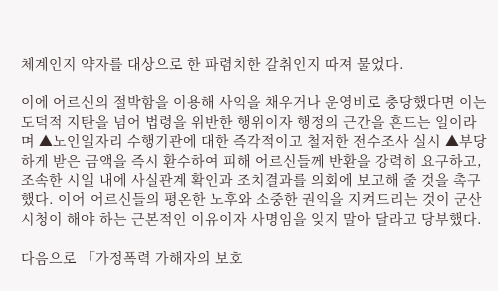체계인지 약자를 대상으로 한 파렴치한 갈취인지 따져 물었다.

이에 어르신의 절박함을 이용해 사익을 채우거나 운영비로 충당했다면 이는 도덕적 지탄을 넘어 법령을 위반한 행위이자 행정의 근간을 흔드는 일이라며 ▲노인일자리 수행기관에 대한 즉각적이고 철저한 전수조사 실시 ▲부당하게 받은 금액을 즉시 환수하여 피해 어르신들께 반환을 강력히 요구하고, 조속한 시일 내에 사실관계 확인과 조치결과를 의회에 보고해 줄 것을 촉구했다. 이어 어르신들의 평온한 노후와 소중한 권익을 지켜드리는 것이 군산시청이 해야 하는 근본적인 이유이자 사명임을 잊지 말아 달라고 당부했다.

다음으로 「가정폭력 가해자의 보호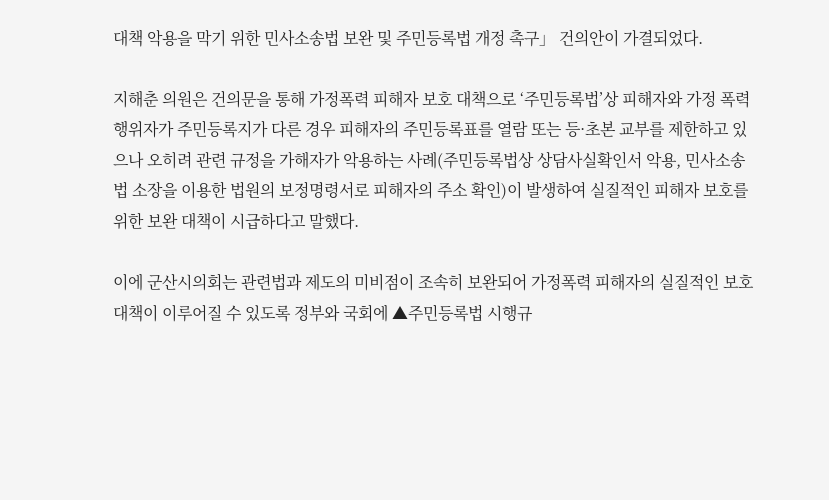대책 악용을 막기 위한 민사소송법 보완 및 주민등록법 개정 촉구」 건의안이 가결되었다.

지해춘 의원은 건의문을 통해 가정폭력 피해자 보호 대책으로 ‘주민등록법’상 피해자와 가정 폭력행위자가 주민등록지가 다른 경우 피해자의 주민등록표를 열람 또는 등·초본 교부를 제한하고 있으나 오히려 관련 규정을 가해자가 악용하는 사례(주민등록법상 상담사실확인서 악용, 민사소송법 소장을 이용한 법원의 보정명령서로 피해자의 주소 확인)이 발생하여 실질적인 피해자 보호를 위한 보완 대책이 시급하다고 말했다.

이에 군산시의회는 관련법과 제도의 미비점이 조속히 보완되어 가정폭력 피해자의 실질적인 보호 대책이 이루어질 수 있도록 정부와 국회에 ▲주민등록법 시행규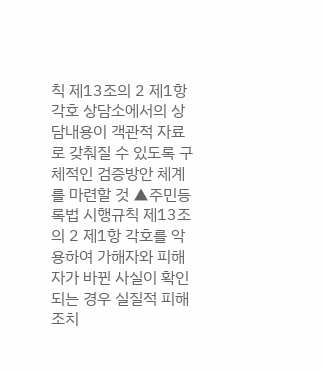칙 제13조의 2 제1항 각호 상담소에서의 상담내용이 객관적 자료로 갖춰질 수 있도록 구체적인 검증방안 체계를 마련할 것 ▲주민등록법 시행규칙 제13조의 2 제1항 각호를 악용하여 가해자와 피해자가 바뀐 사실이 확인되는 경우 실질적 피해 조치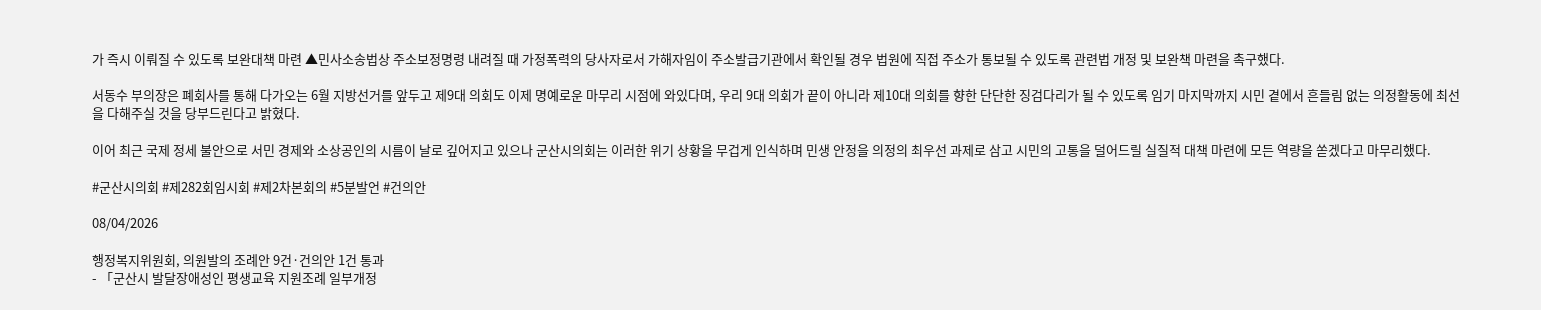가 즉시 이뤄질 수 있도록 보완대책 마련 ▲민사소송법상 주소보정명령 내려질 때 가정폭력의 당사자로서 가해자임이 주소발급기관에서 확인될 경우 법원에 직접 주소가 통보될 수 있도록 관련법 개정 및 보완책 마련을 촉구했다.

서동수 부의장은 폐회사를 통해 다가오는 6월 지방선거를 앞두고 제9대 의회도 이제 명예로운 마무리 시점에 와있다며, 우리 9대 의회가 끝이 아니라 제10대 의회를 향한 단단한 징검다리가 될 수 있도록 임기 마지막까지 시민 곁에서 흔들림 없는 의정활동에 최선을 다해주실 것을 당부드린다고 밝혔다.

이어 최근 국제 정세 불안으로 서민 경제와 소상공인의 시름이 날로 깊어지고 있으나 군산시의회는 이러한 위기 상황을 무겁게 인식하며 민생 안정을 의정의 최우선 과제로 삼고 시민의 고통을 덜어드릴 실질적 대책 마련에 모든 역량을 쏟겠다고 마무리했다.

#군산시의회 #제282회임시회 #제2차본회의 #5분발언 #건의안

08/04/2026

행정복지위원회, 의원발의 조례안 9건·건의안 1건 통과
- 「군산시 발달장애성인 평생교육 지원조례 일부개정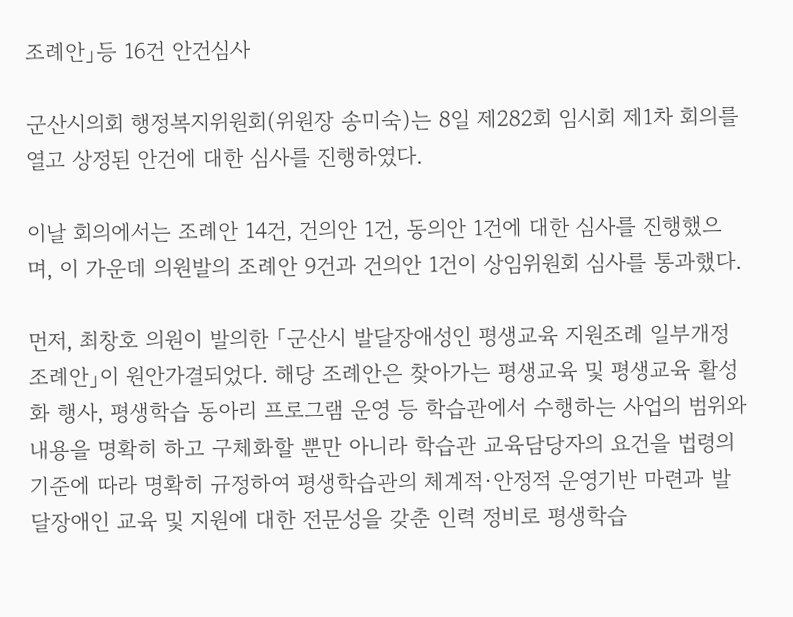조례안」등 16건 안건심사

군산시의회 행정복지위원회(위원장 송미숙)는 8일 제282회 임시회 제1차 회의를 열고 상정된 안건에 대한 심사를 진행하였다.

이날 회의에서는 조례안 14건, 건의안 1건, 동의안 1건에 대한 심사를 진행했으며, 이 가운데 의원발의 조례안 9건과 건의안 1건이 상임위원회 심사를 통과했다.

먼저, 최창호 의원이 발의한 「군산시 발달장애성인 평생교육 지원조례 일부개정조례안」이 원안가결되었다. 해당 조례안은 찾아가는 평생교육 및 평생교육 활성화 행사, 평생학습 동아리 프로그램 운영 등 학습관에서 수행하는 사업의 범위와 내용을 명확히 하고 구체화할 뿐만 아니라 학습관 교육담당자의 요건을 법령의 기준에 따라 명확히 규정하여 평생학습관의 체계적·안정적 운영기반 마련과 발달장애인 교육 및 지원에 대한 전문성을 갖춘 인력 정비로 평생학습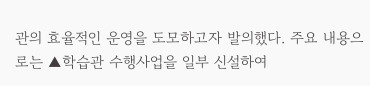관의 효율적인 운영을 도모하고자 발의했다. 주요 내용으로는 ▲학습관 수행사업을 일부 신설하여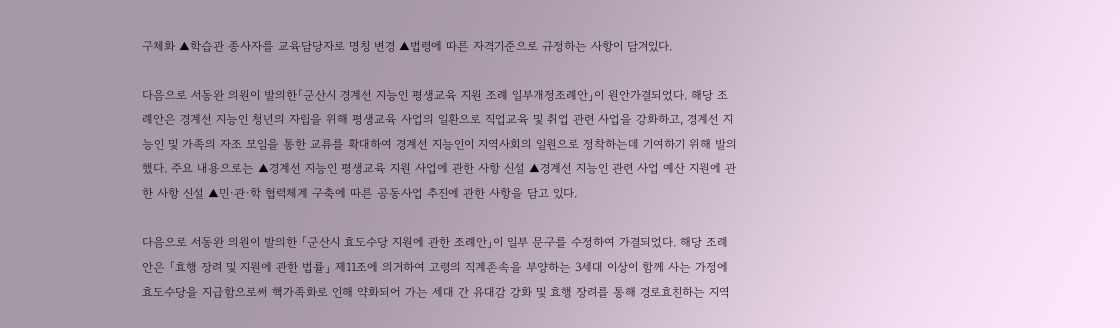구체화 ▲학습관 종사자를 교육담당자로 명칭 변경 ▲법령에 따른 자격기준으로 규정하는 사항이 담겨있다.

다음으로 서동완 의원이 발의한「군산시 경계선 지능인 평생교육 지원 조례 일부개정조례안」이 원안가결되었다. 해당 조례안은 경계선 지능인 청년의 자립을 위해 평생교육 사업의 일환으로 직업교육 및 취업 관련 사업을 강화하고, 경계선 지능인 및 가족의 자조 모임을 통한 교류를 확대하여 경계선 지능인이 지역사회의 일원으로 정착하는데 기여하기 위해 발의했다. 주요 내용으로는 ▲경계선 지능인 평생교육 지원 사업에 관한 사항 신설 ▲경계선 지능인 관련 사업 예산 지원에 관한 사항 신설 ▲민·관·학 협력체계 구축에 따른 공동사업 추진에 관한 사항을 담고 있다.

다음으로 서동완 의원이 발의한 「군산시 효도수당 지원에 관한 조례안」이 일부 문구를 수정하여 가결되었다. 해당 조례안은 「효행 장려 및 지원에 관한 법률」 제11조에 의거하여 고령의 직계존속을 부양하는 3세대 이상이 함께 사는 가정에 효도수당을 지급함으로써 핵가족화로 인해 약화되어 가는 세대 간 유대감 강화 및 효행 장려를 통해 경로효친하는 지역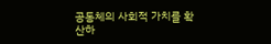공동체의 사회적 가치를 확산하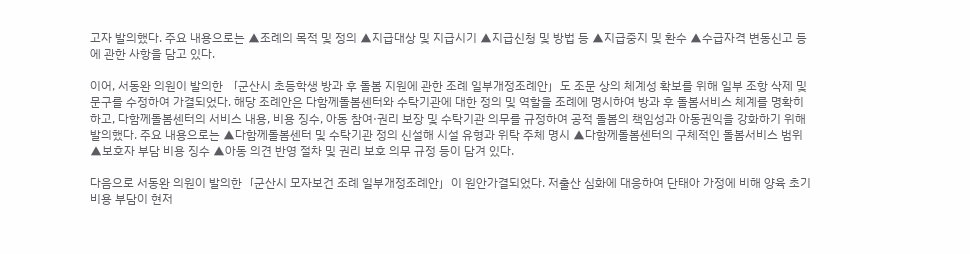고자 발의했다. 주요 내용으로는 ▲조례의 목적 및 정의 ▲지급대상 및 지급시기 ▲지급신청 및 방법 등 ▲지급중지 및 환수 ▲수급자격 변동신고 등에 관한 사항을 담고 있다.

이어, 서동완 의원이 발의한 「군산시 초등학생 방과 후 돌봄 지원에 관한 조례 일부개정조례안」도 조문 상의 체계성 확보를 위해 일부 조항 삭제 및 문구를 수정하여 가결되었다. 해당 조례안은 다함께돌봄센터와 수탁기관에 대한 정의 및 역할을 조례에 명시하여 방과 후 돌봄서비스 체계를 명확히 하고, 다함께돌봄센터의 서비스 내용, 비용 징수, 아동 참여·권리 보장 및 수탁기관 의무를 규정하여 공적 돌봄의 책임성과 아동권익을 강화하기 위해 발의했다. 주요 내용으로는 ▲다함께돌봄센터 및 수탁기관 정의 신설해 시설 유형과 위탁 주체 명시 ▲다함께돌봄센터의 구체적인 돌봄서비스 범위 ▲보호자 부담 비용 징수 ▲아동 의견 반영 절차 및 권리 보호 의무 규정 등이 담겨 있다.

다음으로 서동완 의원이 발의한「군산시 모자보건 조례 일부개정조례안」이 원안가결되었다. 저출산 심화에 대응하여 단태아 가정에 비해 양육 초기 비용 부담이 현저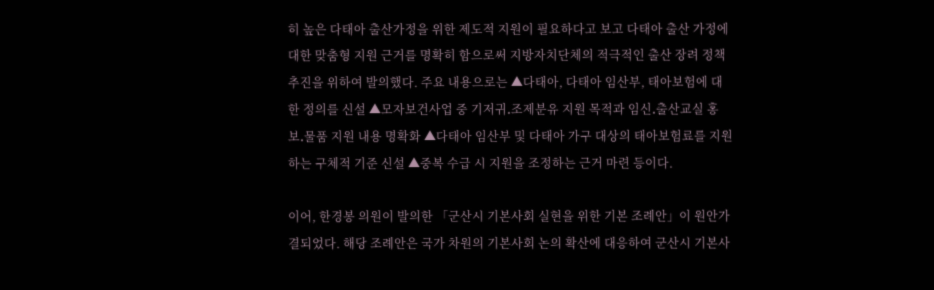히 높은 다태아 출산가정을 위한 제도적 지원이 필요하다고 보고 다태아 출산 가정에 대한 맞춤형 지원 근거를 명확히 함으로써 지방자치단체의 적극적인 출산 장려 정책 추진을 위하여 발의했다. 주요 내용으로는 ▲다태아, 다태아 임산부, 태아보험에 대한 정의를 신설 ▲모자보건사업 중 기저귀․조제분유 지원 목적과 임신․출산교실 홍보․물품 지원 내용 명확화 ▲다태아 임산부 및 다태아 가구 대상의 태아보험료를 지원하는 구체적 기준 신설 ▲중복 수급 시 지원을 조정하는 근거 마련 등이다.

이어, 한경봉 의원이 발의한 「군산시 기본사회 실현을 위한 기본 조례안」이 원안가결되었다. 해당 조례안은 국가 차원의 기본사회 논의 확산에 대응하여 군산시 기본사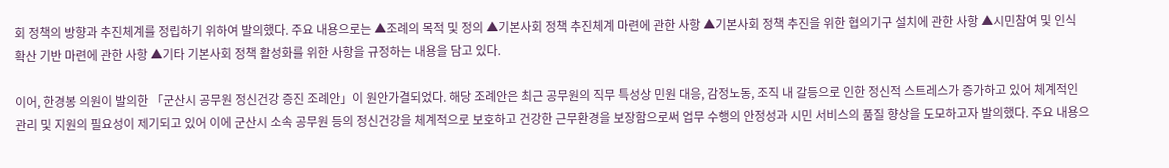회 정책의 방향과 추진체계를 정립하기 위하여 발의했다. 주요 내용으로는 ▲조례의 목적 및 정의 ▲기본사회 정책 추진체계 마련에 관한 사항 ▲기본사회 정책 추진을 위한 협의기구 설치에 관한 사항 ▲시민참여 및 인식 확산 기반 마련에 관한 사항 ▲기타 기본사회 정책 활성화를 위한 사항을 규정하는 내용을 담고 있다.

이어, 한경봉 의원이 발의한 「군산시 공무원 정신건강 증진 조례안」이 원안가결되었다. 해당 조례안은 최근 공무원의 직무 특성상 민원 대응, 감정노동, 조직 내 갈등으로 인한 정신적 스트레스가 증가하고 있어 체계적인 관리 및 지원의 필요성이 제기되고 있어 이에 군산시 소속 공무원 등의 정신건강을 체계적으로 보호하고 건강한 근무환경을 보장함으로써 업무 수행의 안정성과 시민 서비스의 품질 향상을 도모하고자 발의했다. 주요 내용으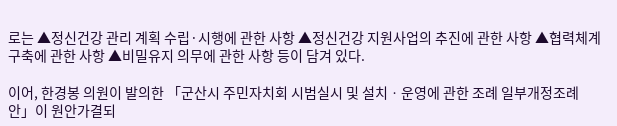로는 ▲정신건강 관리 계획 수립·시행에 관한 사항 ▲정신건강 지원사업의 추진에 관한 사항 ▲협력체계 구축에 관한 사항 ▲비밀유지 의무에 관한 사항 등이 담겨 있다.

이어, 한경봉 의원이 발의한 「군산시 주민자치회 시범실시 및 설치ㆍ운영에 관한 조례 일부개정조례안」이 원안가결되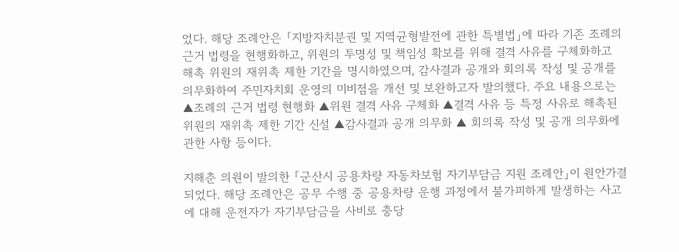었다. 해당 조례안은 「지방자치분권 및 지역균형발전에 관한 특별법」에 따라 기존 조례의 근거 법령을 현행화하고, 위원의 투명성 및 책임성 확보를 위해 결격 사유를 구체화하고 해촉 위원의 재위촉 제한 기간을 명시하였으며, 감사결과 공개와 회의록 작성 및 공개를 의무화하여 주민자치회 운영의 미비점을 개선 및 보완하고자 발의했다. 주요 내용으로는 ▲조례의 근거 법령 현행화 ▲위원 결격 사유 구체화 ▲결격 사유 등 특정 사유로 해촉된 위원의 재위촉 제한 기간 신설 ▲감사결과 공개 의무화 ▲ 회의록 작성 및 공개 의무화에 관한 사항 등이다.

지해춘 의원이 발의한 「군산시 공용차량 자동차보험 자기부담금 지원 조례안」이 원안가결되었다. 해당 조례안은 공무 수행 중 공용차량 운행 과정에서 불가피하게 발생하는 사고에 대해 운전자가 자기부담금을 사비로 충당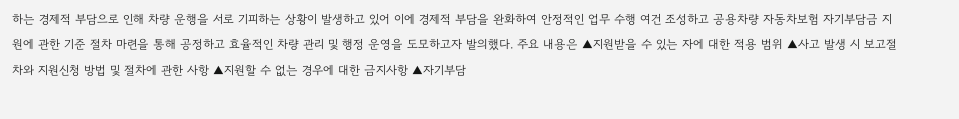하는 경제적 부담으로 인해 차량 운행을 서로 기피하는 상황이 발생하고 있어 이에 경제적 부담을 완화하여 안정적인 업무 수행 여건 조성하고 공용차량 자동차보험 자기부담금 지원에 관한 기준 절차 마련을 통해 공정하고 효율적인 차량 관리 및 행정 운영을 도모하고자 발의했다. 주요 내용은 ▲지원받을 수 있는 자에 대한 적용 범위 ▲사고 발생 시 보고절차와 지원신청 방법 및 절차에 관한 사항 ▲지원할 수 없는 경우에 대한 금지사항 ▲자기부담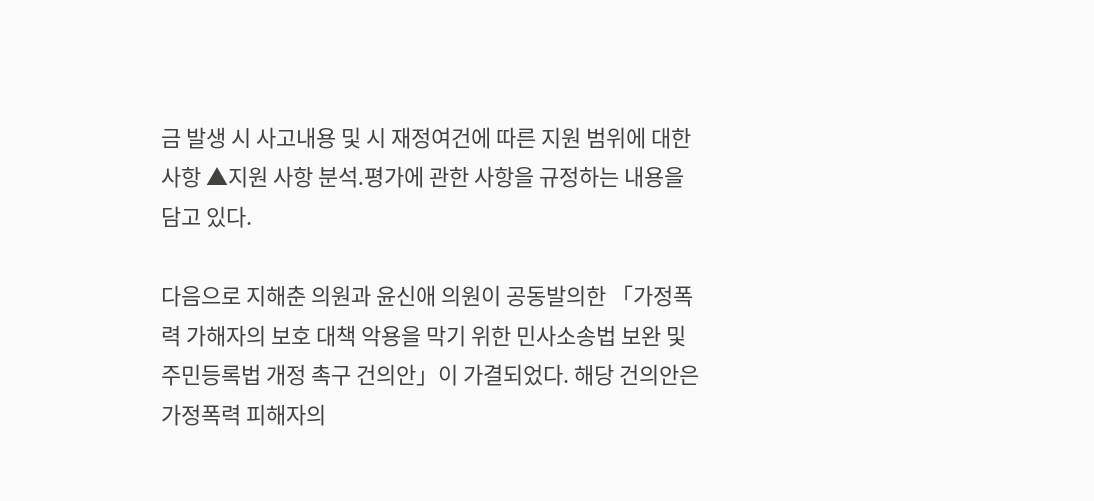금 발생 시 사고내용 및 시 재정여건에 따른 지원 범위에 대한 사항 ▲지원 사항 분석․평가에 관한 사항을 규정하는 내용을 담고 있다.

다음으로 지해춘 의원과 윤신애 의원이 공동발의한 「가정폭력 가해자의 보호 대책 악용을 막기 위한 민사소송법 보완 및 주민등록법 개정 촉구 건의안」이 가결되었다. 해당 건의안은 가정폭력 피해자의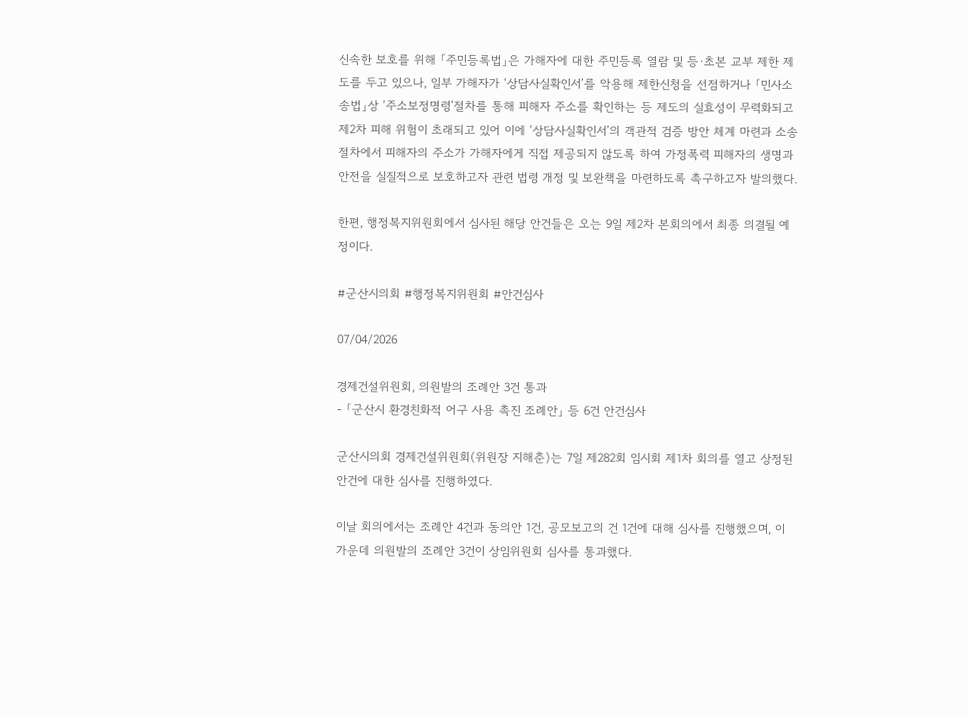신속한 보호를 위해 「주민등록법」은 가해자에 대한 주민등록 열람 및 등·초본 교부 제한 제도를 두고 있으나, 일부 가해자가 ‘상담사실확인서’를 악용해 제한신청을 선점하거나 「민사소송법」상 ‘주소보정명령’절차를 통해 피해자 주소를 확인하는 등 제도의 실효성이 무력화되고 제2차 피해 위험이 초래되고 있어 이에 ‘상담사실확인서’의 객관적 검증 방안 체계 마련과 소송 절차에서 피해자의 주소가 가해자에게 직접 제공되지 않도록 하여 가정폭력 피해자의 생명과 안전을 실질적으로 보호하고자 관련 법령 개정 및 보완책을 마련하도록 촉구하고자 발의했다.

한편, 행정복지위원회에서 심사된 해당 안건들은 오는 9일 제2차 본회의에서 최종 의결될 예정이다.

#군산시의회 #행정복지위원회 #안건심사

07/04/2026

경제건설위원회, 의원발의 조례안 3건 통과
- 「군산시 환경친화적 어구 사용 촉진 조례안」 등 6건 안건심사

군산시의회 경제건설위원회(위원장 지해춘)는 7일 제282회 임시회 제1차 회의를 열고 상정된 안건에 대한 심사를 진행하였다.

이날 회의에서는 조례안 4건과 동의안 1건, 공모보고의 건 1건에 대해 심사를 진행했으며, 이 가운데 의원발의 조례안 3건이 상임위원회 심사를 통과했다.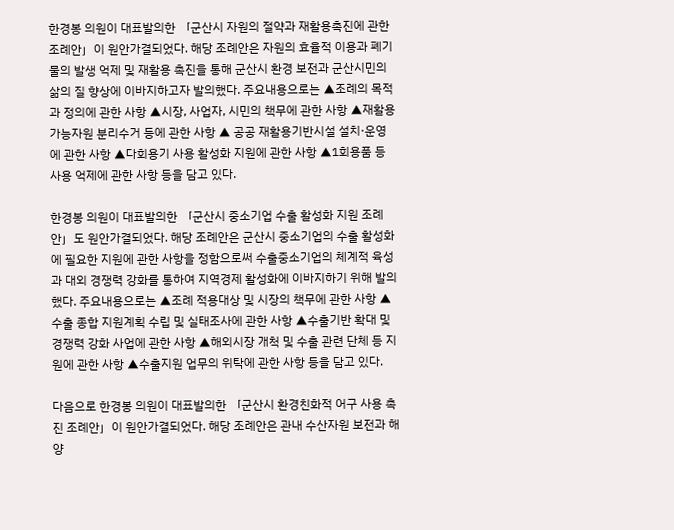한경봉 의원이 대표발의한 「군산시 자원의 절약과 재활용촉진에 관한 조례안」이 원안가결되었다. 해당 조례안은 자원의 효율적 이용과 폐기물의 발생 억제 및 재활용 촉진을 통해 군산시 환경 보전과 군산시민의 삶의 질 향상에 이바지하고자 발의했다. 주요내용으로는 ▲조례의 목적과 정의에 관한 사항 ▲시장, 사업자, 시민의 책무에 관한 사항 ▲재활용가능자원 분리수거 등에 관한 사항 ▲ 공공 재활용기반시설 설치·운영에 관한 사항 ▲다회용기 사용 활성화 지원에 관한 사항 ▲1회용품 등 사용 억제에 관한 사항 등을 담고 있다.

한경봉 의원이 대표발의한 「군산시 중소기업 수출 활성화 지원 조례안」도 원안가결되었다. 해당 조례안은 군산시 중소기업의 수출 활성화에 필요한 지원에 관한 사항을 정함으로써 수출중소기업의 체계적 육성과 대외 경쟁력 강화를 통하여 지역경제 활성화에 이바지하기 위해 발의했다. 주요내용으로는 ▲조례 적용대상 및 시장의 책무에 관한 사항 ▲수출 종합 지원계획 수립 및 실태조사에 관한 사항 ▲수출기반 확대 및 경쟁력 강화 사업에 관한 사항 ▲해외시장 개척 및 수출 관련 단체 등 지원에 관한 사항 ▲수출지원 업무의 위탁에 관한 사항 등을 담고 있다.

다음으로 한경봉 의원이 대표발의한 「군산시 환경친화적 어구 사용 촉진 조례안」이 원안가결되었다. 해당 조례안은 관내 수산자원 보전과 해양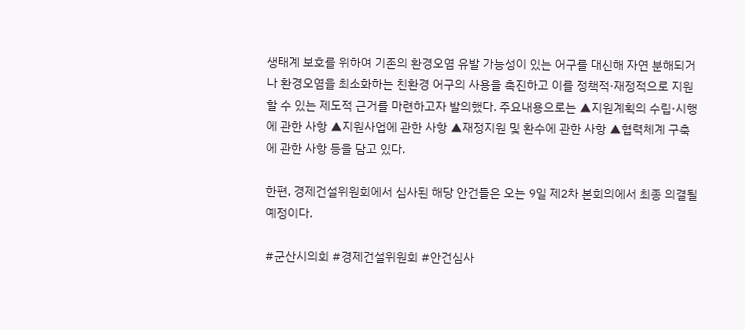생태계 보호를 위하여 기존의 환경오염 유발 가능성이 있는 어구를 대신해 자연 분해되거나 환경오염을 최소화하는 친환경 어구의 사용을 촉진하고 이를 정책적·재정적으로 지원할 수 있는 제도적 근거를 마련하고자 발의했다. 주요내용으로는 ▲지원계획의 수립·시행에 관한 사항 ▲지원사업에 관한 사항 ▲재정지원 및 환수에 관한 사항 ▲협력체계 구축에 관한 사항 등을 담고 있다.

한편, 경제건설위원회에서 심사된 해당 안건들은 오는 9일 제2차 본회의에서 최종 의결될 예정이다.

#군산시의회 #경제건설위원회 #안건심사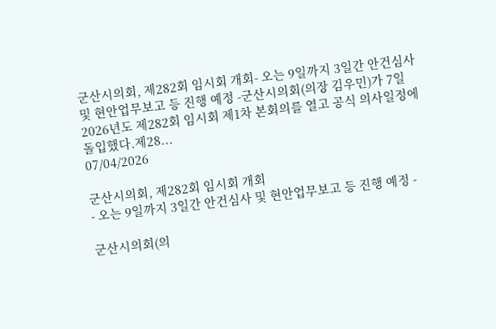군산시의회, 제282회 임시회 개회- 오는 9일까지 3일간 안건심사 및 현안업무보고 등 진행 예정 -군산시의회(의장 김우민)가 7일 2026년도 제282회 임시회 제1차 본회의를 열고 공식 의사일정에 돌입했다.제28...
07/04/2026

군산시의회, 제282회 임시회 개회
- 오는 9일까지 3일간 안건심사 및 현안업무보고 등 진행 예정 -

군산시의회(의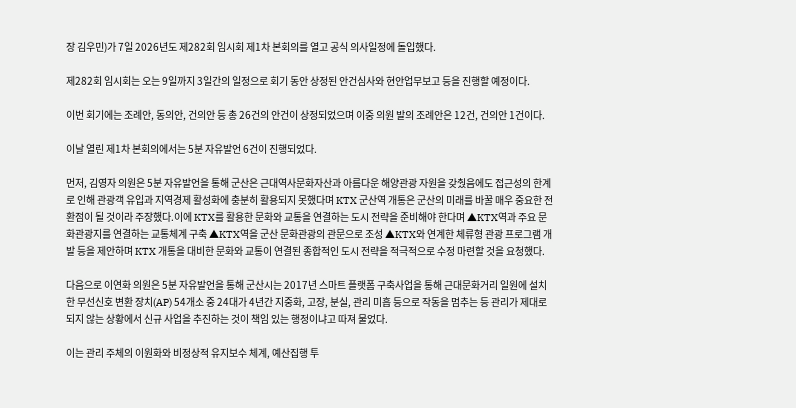장 김우민)가 7일 2026년도 제282회 임시회 제1차 본회의를 열고 공식 의사일정에 돌입했다.

제282회 임시회는 오는 9일까지 3일간의 일정으로 회기 동안 상정된 안건심사와 현안업무보고 등을 진행할 예정이다.

이번 회기에는 조례안, 동의안, 건의안 등 총 26건의 안건이 상정되었으며 이중 의원 발의 조례안은 12건, 건의안 1건이다.

이날 열린 제1차 본회의에서는 5분 자유발언 6건이 진행되었다.

먼저, 김영자 의원은 5분 자유발언을 통해 군산은 근대역사문화자산과 아름다운 해양관광 자원을 갖췄음에도 접근성의 한계로 인해 관광객 유입과 지역경제 활성화에 충분히 활용되지 못했다며 KTX 군산역 개통은 군산의 미래를 바꿀 매우 중요한 전환점이 될 것이라 주장했다.이에 KTX를 활용한 문화와 교통을 연결하는 도시 전략을 준비해야 한다며 ▲KTX역과 주요 문화관광지를 연결하는 교통체계 구축 ▲KTX역을 군산 문화관광의 관문으로 조성 ▲KTX와 연계한 체류형 관광 프로그램 개발 등을 제안하며 KTX 개통을 대비한 문화와 교통이 연결된 종합적인 도시 전략을 적극적으로 수정 마련할 것을 요청했다.

다음으로 이연화 의원은 5분 자유발언을 통해 군산시는 2017년 스마트 플랫폼 구축사업을 통해 근대문화거리 일원에 설치한 무선신호 변환 장치(AP) 54개소 중 24대가 4년간 지중화, 고장, 분실, 관리 미흡 등으로 작동을 멈추는 등 관리가 제대로 되지 않는 상황에서 신규 사업을 추진하는 것이 책임 있는 행정이냐고 따져 물었다.

이는 관리 주체의 이원화와 비정상적 유지보수 체계, 예산집행 투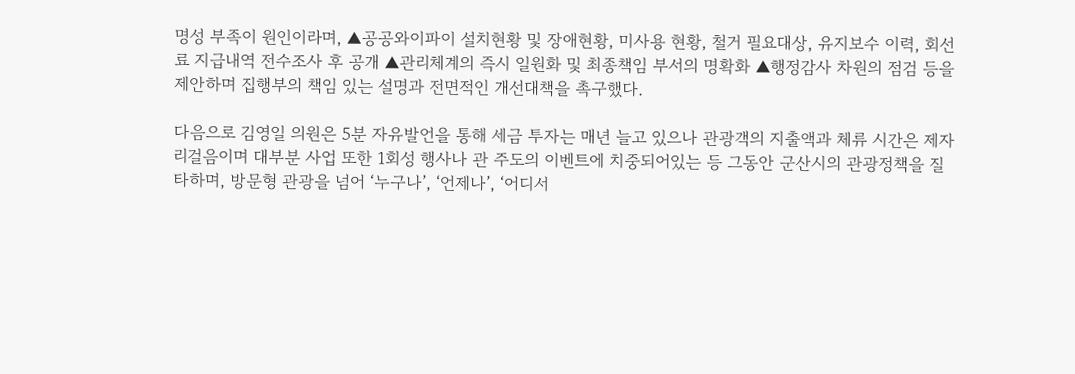명성 부족이 원인이라며, ▲공공와이파이 설치현황 및 장애현황, 미사용 현황, 철거 필요대상, 유지보수 이력, 회선료 지급내역 전수조사 후 공개 ▲관리체계의 즉시 일원화 및 최종책임 부서의 명확화 ▲행정감사 차원의 점검 등을 제안하며 집행부의 책임 있는 설명과 전면적인 개선대책을 촉구했다.

다음으로 김영일 의원은 5분 자유발언을 통해 세금 투자는 매년 늘고 있으나 관광객의 지출액과 체류 시간은 제자리걸음이며 대부분 사업 또한 1회성 행사나 관 주도의 이벤트에 치중되어있는 등 그동안 군산시의 관광정책을 질타하며, 방문형 관광을 넘어 ‘누구나’, ‘언제나’, ‘어디서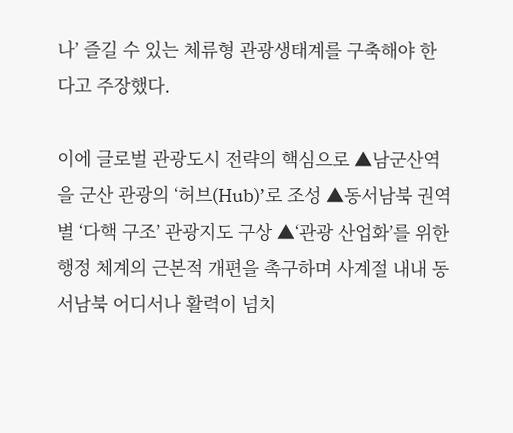나’ 즐길 수 있는 체류형 관광생태계를 구축해야 한다고 주장했다.

이에 글로벌 관광도시 전략의 핵심으로 ▲남군산역을 군산 관광의 ‘허브(Hub)’로 조성 ▲동서남북 권역별 ‘다핵 구조’ 관광지도 구상 ▲‘관광 산업화’를 위한 행정 체계의 근본적 개편을 촉구하며 사계절 내내 동서남북 어디서나 활력이 넘치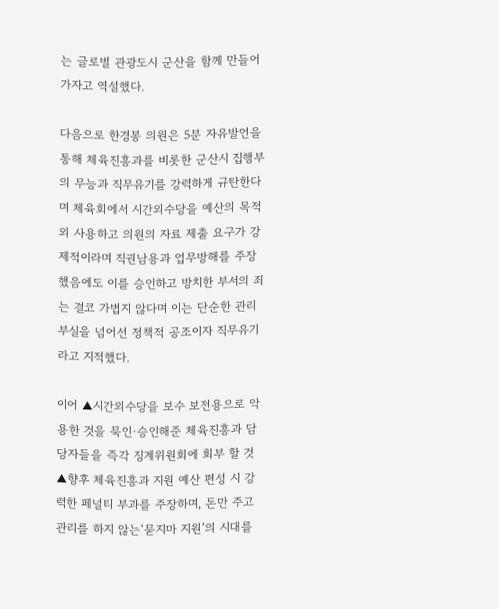는 글로벌 관광도시 군산을 함께 만들어가자고 역설했다.

다음으로 한경봉 의원은 5분 자유발언을 통해 체육진흥과를 비롯한 군산시 집행부의 무능과 직무유기를 강력하게 규탄한다며 체육회에서 시간외수당을 예산의 목적 외 사용하고 의원의 자료 제출 요구가 강제적이라며 직권남용과 업무방해를 주장했음에도 이를 승인하고 방치한 부서의 죄는 결코 가볍지 않다며 이는 단순한 관리 부실을 넘어선 정책적 공조이자 직무유기라고 지적했다.

이어 ▲시간외수당을 보수 보전용으로 악용한 것을 묵인·승인해준 체육진흥과 담당자들을 즉각 징계위원회에 회부 할 것 ▲향후 체육진흥과 지원 예산 편성 시 강력한 페널티 부과를 주장하며, 돈만 주고 관리를 하지 않는‘묻지마 지원’의 시대를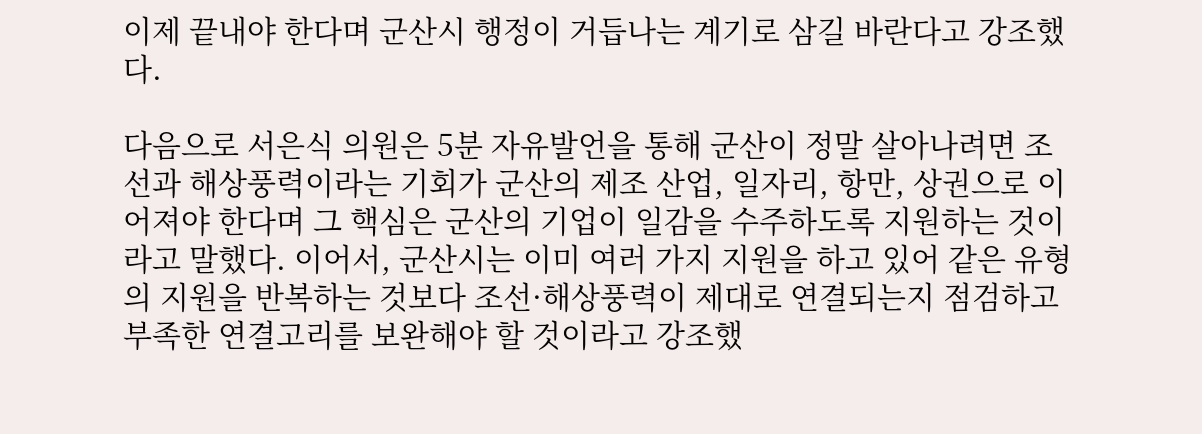이제 끝내야 한다며 군산시 행정이 거듭나는 계기로 삼길 바란다고 강조했다.

다음으로 서은식 의원은 5분 자유발언을 통해 군산이 정말 살아나려면 조선과 해상풍력이라는 기회가 군산의 제조 산업, 일자리, 항만, 상권으로 이어져야 한다며 그 핵심은 군산의 기업이 일감을 수주하도록 지원하는 것이라고 말했다. 이어서, 군산시는 이미 여러 가지 지원을 하고 있어 같은 유형의 지원을 반복하는 것보다 조선·해상풍력이 제대로 연결되는지 점검하고 부족한 연결고리를 보완해야 할 것이라고 강조했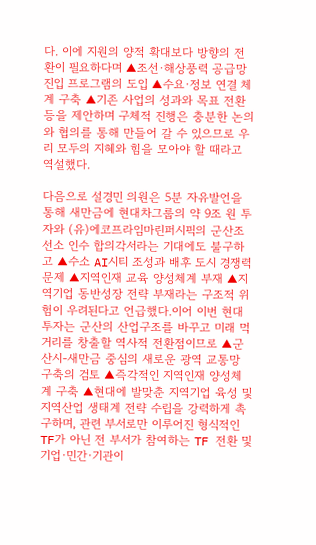다. 이에 지원의 양적 확대보다 방향의 전환이 필요하다며 ▲조선·해상풍력 공급망 진입 프로그램의 도입 ▲수요·정보 연결 체계 구축 ▲기존 사업의 성과와 목표 전환 등을 제안하며 구체적 진행은 충분한 논의와 협의를 통해 만들어 갈 수 있으므로 우리 모두의 지혜와 힘을 모아야 할 때라고 역설했다.

다음으로 설경민 의원은 5분 자유발언을 통해 새만금에 현대차그룹의 약 9조 원 투자와 (유)에코프라임마린퍼시픽의 군산조선소 인수 합의각서라는 기대에도 불구하고 ▲수소 AI시티 조성과 배후 도시 경쟁력 문제 ▲지역인재 교육 양성체계 부재 ▲지역기업 동반성장 전략 부재라는 구조적 위험이 우려된다고 언급했다.이어 이번 현대 투자는 군산의 산업구조를 바꾸고 미래 먹거리를 창출할 역사적 전환점이므로 ▲군산시-새만금 중심의 새로운 광역 교통망 구축의 검토 ▲즉각적인 지역인재 양성체계 구축 ▲현대에 발맞춘 지역기업 육성 및 지역산업 생태계 전략 수립을 강력하게 촉구하며, 관련 부서로만 이루어진 형식적인 TF가 아닌 전 부서가 참여하는 TF 전환 및 기업·민간·기관이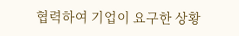협력하여 기업이 요구한 상황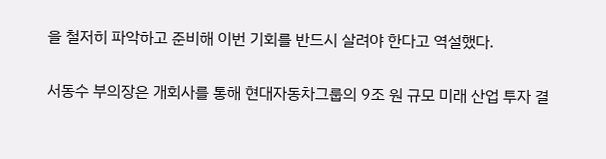을 철저히 파악하고 준비해 이번 기회를 반드시 살려야 한다고 역설했다.

서동수 부의장은 개회사를 통해 현대자동차그룹의 9조 원 규모 미래 산업 투자 결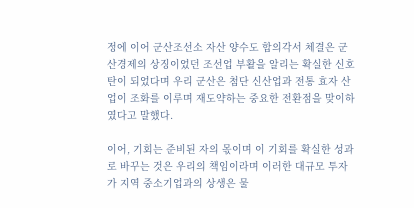정에 이어 군산조선소 자산 양수도 합의각서 체결은 군산경제의 상징이었던 조선업 부활을 알리는 확실한 신호탄이 되었다며 우리 군산은 첨단 신산업과 전통 효자 산업이 조화를 이루며 재도약하는 중요한 전환점을 맞이하였다고 말했다.

이어, 기회는 준비된 자의 몫이며 이 기회를 확실한 성과로 바꾸는 것은 우리의 책임이라며 이러한 대규모 투자가 지역 중소기업과의 상생은 물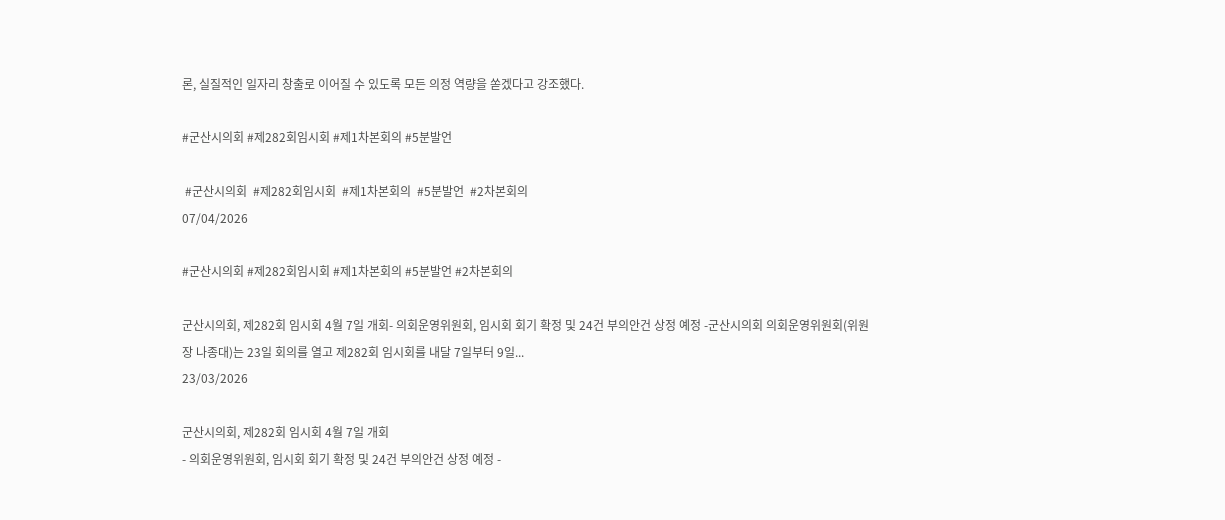론, 실질적인 일자리 창출로 이어질 수 있도록 모든 의정 역량을 쏟겠다고 강조했다.

#군산시의회 #제282회임시회 #제1차본회의 #5분발언

 #군산시의회  #제282회임시회  #제1차본회의  #5분발언  #2차본회의
07/04/2026

#군산시의회 #제282회임시회 #제1차본회의 #5분발언 #2차본회의

군산시의회, 제282회 임시회 4월 7일 개회- 의회운영위원회, 임시회 회기 확정 및 24건 부의안건 상정 예정 -군산시의회 의회운영위원회(위원장 나종대)는 23일 회의를 열고 제282회 임시회를 내달 7일부터 9일...
23/03/2026

군산시의회, 제282회 임시회 4월 7일 개회
- 의회운영위원회, 임시회 회기 확정 및 24건 부의안건 상정 예정 -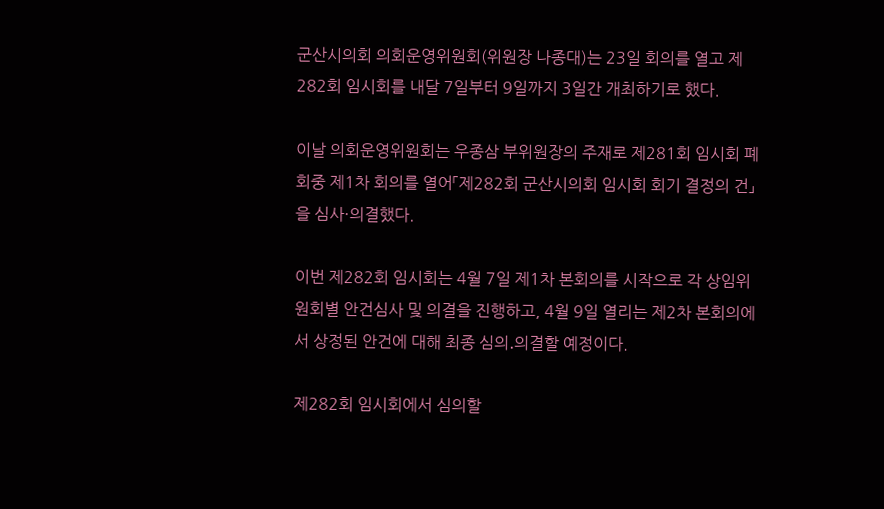군산시의회 의회운영위원회(위원장 나종대)는 23일 회의를 열고 제282회 임시회를 내달 7일부터 9일까지 3일간 개최하기로 했다.

이날 의회운영위원회는 우종삼 부위원장의 주재로 제281회 임시회 폐회중 제1차 회의를 열어「제282회 군산시의회 임시회 회기 결정의 건」을 심사·의결했다.

이번 제282회 임시회는 4월 7일 제1차 본회의를 시작으로 각 상임위원회별 안건심사 및 의결을 진행하고, 4월 9일 열리는 제2차 본회의에서 상정된 안건에 대해 최종 심의․의결할 예정이다.

제282회 임시회에서 심의할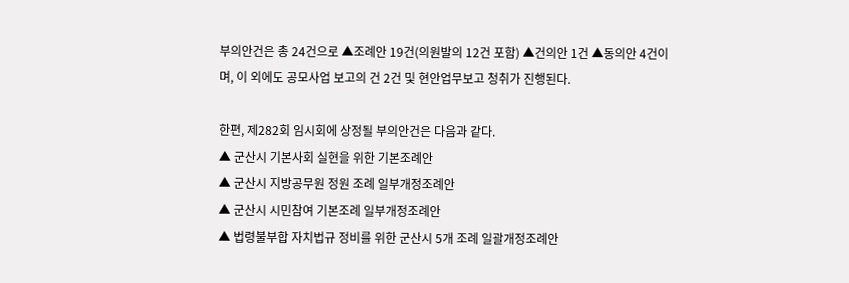부의안건은 총 24건으로 ▲조례안 19건(의원발의 12건 포함) ▲건의안 1건 ▲동의안 4건이며, 이 외에도 공모사업 보고의 건 2건 및 현안업무보고 청취가 진행된다.

한편, 제282회 임시회에 상정될 부의안건은 다음과 같다.
▲ 군산시 기본사회 실현을 위한 기본조례안
▲ 군산시 지방공무원 정원 조례 일부개정조례안
▲ 군산시 시민참여 기본조례 일부개정조례안
▲ 법령불부합 자치법규 정비를 위한 군산시 5개 조례 일괄개정조례안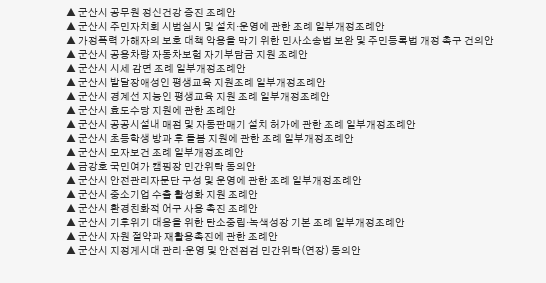▲ 군산시 공무원 정신건강 증진 조례안
▲ 군산시 주민자치회 시범실시 및 설치·운영에 관한 조례 일부개정조례안
▲ 가정폭력 가해자의 보호 대책 악용을 막기 위한 민사소송법 보완 및 주민등록법 개정 촉구 건의안
▲ 군산시 공용차량 자동차보험 자기부담금 지원 조례안
▲ 군산시 시세 감면 조례 일부개정조례안
▲ 군산시 발달장애성인 평생교육 지원조례 일부개정조례안
▲ 군산시 경계선 지능인 평생교육 지원 조례 일부개정조례안
▲ 군산시 효도수당 지원에 관한 조례안
▲ 군산시 공공시설내 매점 및 자동판매기 설치 허가에 관한 조례 일부개정조례안
▲ 군산시 초등학생 방과 후 돌봄 지원에 관한 조례 일부개정조례안
▲ 군산시 모자보건 조례 일부개정조례안
▲ 금강호 국민여가 캠핑장 민간위탁 동의안
▲ 군산시 안전관리자문단 구성 및 운영에 관한 조례 일부개정조례안
▲ 군산시 중소기업 수출 활성화 지원 조례안
▲ 군산시 환경친화적 어구 사용 촉진 조례안
▲ 군산시 기후위기 대응을 위한 탄소중립·녹색성장 기본 조례 일부개정조례안
▲ 군산시 자원 절약과 재활용촉진에 관한 조례안
▲ 군산시 지정게시대 관리·운영 및 안전점검 민간위탁(연장) 동의안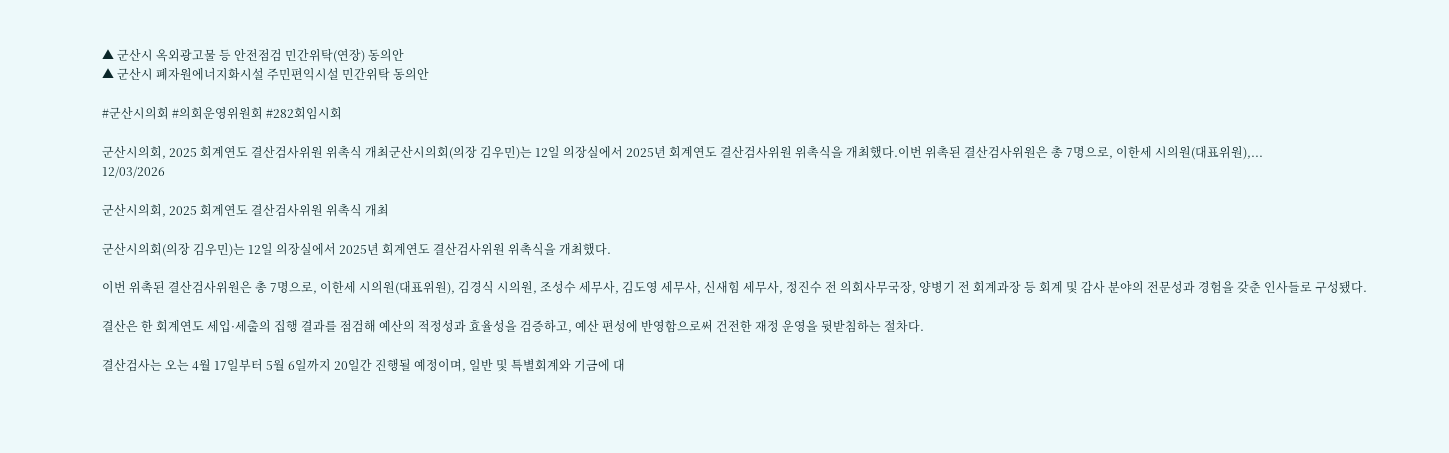▲ 군산시 옥외광고물 등 안전점검 민간위탁(연장) 동의안
▲ 군산시 폐자원에너지화시설 주민편익시설 민간위탁 동의안

#군산시의회 #의회운영위원회 #282회임시회

군산시의회, 2025 회계연도 결산검사위원 위촉식 개최군산시의회(의장 김우민)는 12일 의장실에서 2025년 회계연도 결산검사위원 위촉식을 개최했다.이번 위촉된 결산검사위원은 총 7명으로, 이한세 시의원(대표위원),...
12/03/2026

군산시의회, 2025 회계연도 결산검사위원 위촉식 개최

군산시의회(의장 김우민)는 12일 의장실에서 2025년 회계연도 결산검사위원 위촉식을 개최했다.

이번 위촉된 결산검사위원은 총 7명으로, 이한세 시의원(대표위원), 김경식 시의원, 조성수 세무사, 김도영 세무사, 신새힘 세무사, 정진수 전 의회사무국장, 양병기 전 회계과장 등 회계 및 감사 분야의 전문성과 경험을 갖춘 인사들로 구성됐다.

결산은 한 회계연도 세입·세출의 집행 결과를 점검해 예산의 적정성과 효율성을 검증하고, 예산 편성에 반영함으로써 건전한 재정 운영을 뒷받침하는 절차다.

결산검사는 오는 4월 17일부터 5월 6일까지 20일간 진행될 예정이며, 일반 및 특별회계와 기금에 대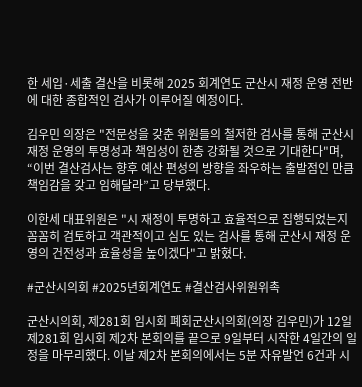한 세입·세출 결산을 비롯해 2025 회계연도 군산시 재정 운영 전반에 대한 종합적인 검사가 이루어질 예정이다.

김우민 의장은 "전문성을 갖춘 위원들의 철저한 검사를 통해 군산시 재정 운영의 투명성과 책임성이 한층 강화될 것으로 기대한다"며, “이번 결산검사는 향후 예산 편성의 방향을 좌우하는 출발점인 만큼 책임감을 갖고 임해달라”고 당부했다.

이한세 대표위원은 "시 재정이 투명하고 효율적으로 집행되었는지 꼼꼼히 검토하고 객관적이고 심도 있는 검사를 통해 군산시 재정 운영의 건전성과 효율성을 높이겠다"고 밝혔다.

#군산시의회 #2025년회계연도 #결산검사위원위촉

군산시의회, 제281회 임시회 폐회군산시의회(의장 김우민)가 12일 제281회 임시회 제2차 본회의를 끝으로 9일부터 시작한 4일간의 일정을 마무리했다. 이날 제2차 본회의에서는 5분 자유발언 6건과 시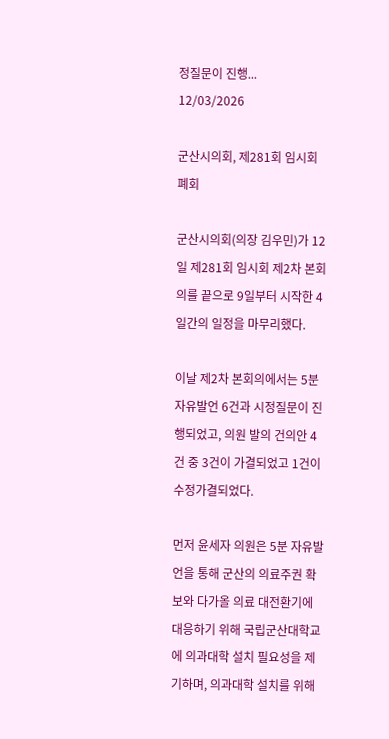정질문이 진행...
12/03/2026

군산시의회, 제281회 임시회 폐회

군산시의회(의장 김우민)가 12일 제281회 임시회 제2차 본회의를 끝으로 9일부터 시작한 4일간의 일정을 마무리했다.

이날 제2차 본회의에서는 5분 자유발언 6건과 시정질문이 진행되었고, 의원 발의 건의안 4건 중 3건이 가결되었고 1건이 수정가결되었다.

먼저 윤세자 의원은 5분 자유발언을 통해 군산의 의료주권 확보와 다가올 의료 대전환기에 대응하기 위해 국립군산대학교에 의과대학 설치 필요성을 제기하며, 의과대학 설치를 위해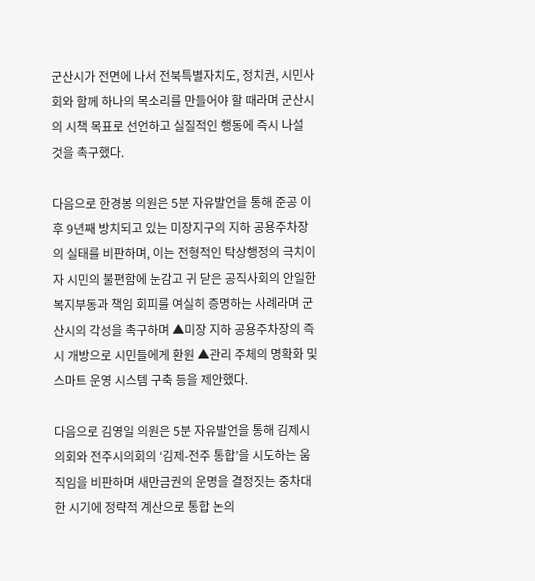군산시가 전면에 나서 전북특별자치도, 정치권, 시민사회와 함께 하나의 목소리를 만들어야 할 때라며 군산시의 시책 목표로 선언하고 실질적인 행동에 즉시 나설 것을 촉구했다.

다음으로 한경봉 의원은 5분 자유발언을 통해 준공 이후 9년째 방치되고 있는 미장지구의 지하 공용주차장의 실태를 비판하며, 이는 전형적인 탁상행정의 극치이자 시민의 불편함에 눈감고 귀 닫은 공직사회의 안일한 복지부동과 책임 회피를 여실히 증명하는 사례라며 군산시의 각성을 촉구하며 ▲미장 지하 공용주차장의 즉시 개방으로 시민들에게 환원 ▲관리 주체의 명확화 및 스마트 운영 시스템 구축 등을 제안했다.

다음으로 김영일 의원은 5분 자유발언을 통해 김제시의회와 전주시의회의 ‘김제-전주 통합’을 시도하는 움직임을 비판하며 새만금권의 운명을 결정짓는 중차대한 시기에 정략적 계산으로 통합 논의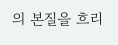의 본질을 흐리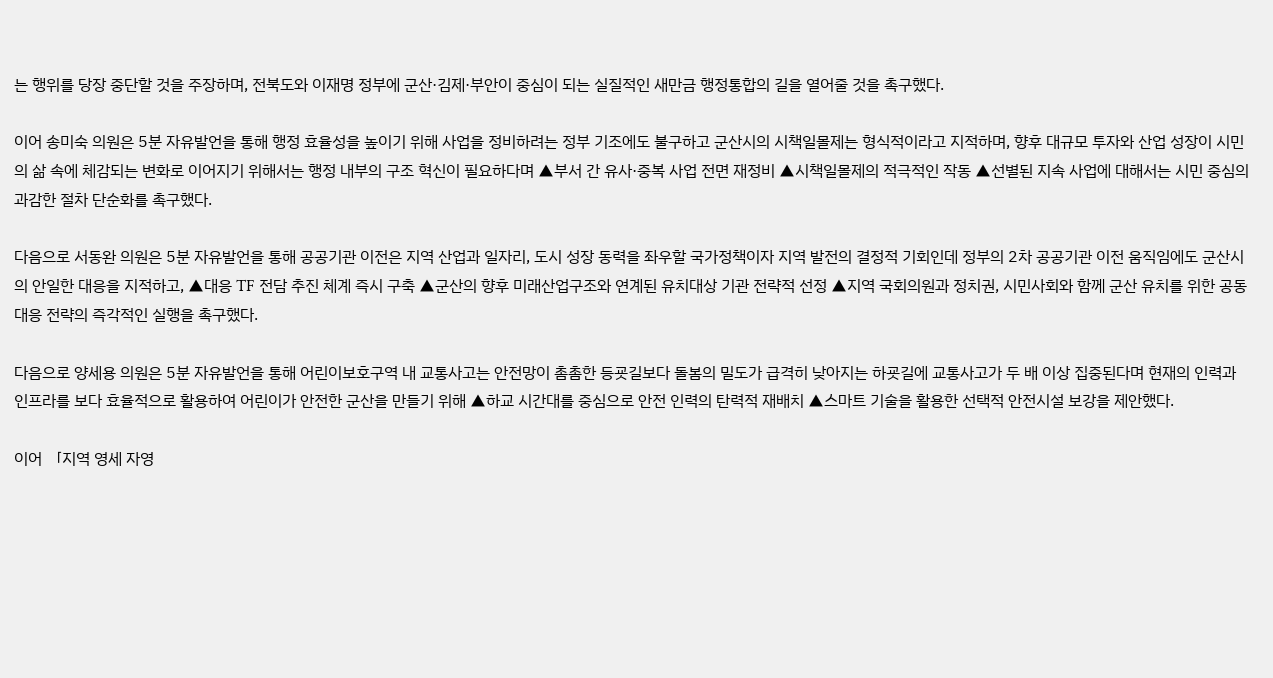는 행위를 당장 중단할 것을 주장하며, 전북도와 이재명 정부에 군산·김제·부안이 중심이 되는 실질적인 새만금 행정통합의 길을 열어줄 것을 촉구했다.

이어 송미숙 의원은 5분 자유발언을 통해 행정 효율성을 높이기 위해 사업을 정비하려는 정부 기조에도 불구하고 군산시의 시책일몰제는 형식적이라고 지적하며, 향후 대규모 투자와 산업 성장이 시민의 삶 속에 체감되는 변화로 이어지기 위해서는 행정 내부의 구조 혁신이 필요하다며 ▲부서 간 유사·중복 사업 전면 재정비 ▲시책일몰제의 적극적인 작동 ▲선별된 지속 사업에 대해서는 시민 중심의 과감한 절차 단순화를 촉구했다.

다음으로 서동완 의원은 5분 자유발언을 통해 공공기관 이전은 지역 산업과 일자리, 도시 성장 동력을 좌우할 국가정책이자 지역 발전의 결정적 기회인데 정부의 2차 공공기관 이전 움직임에도 군산시의 안일한 대응을 지적하고, ▲대응 TF 전담 추진 체계 즉시 구축 ▲군산의 향후 미래산업구조와 연계된 유치대상 기관 전략적 선정 ▲지역 국회의원과 정치권, 시민사회와 함께 군산 유치를 위한 공동대응 전략의 즉각적인 실행을 촉구했다.

다음으로 양세용 의원은 5분 자유발언을 통해 어린이보호구역 내 교통사고는 안전망이 촘촘한 등굣길보다 돌봄의 밀도가 급격히 낮아지는 하굣길에 교통사고가 두 배 이상 집중된다며 현재의 인력과 인프라를 보다 효율적으로 활용하여 어린이가 안전한 군산을 만들기 위해 ▲하교 시간대를 중심으로 안전 인력의 탄력적 재배치 ▲스마트 기술을 활용한 선택적 안전시설 보강을 제안했다.

이어 「지역 영세 자영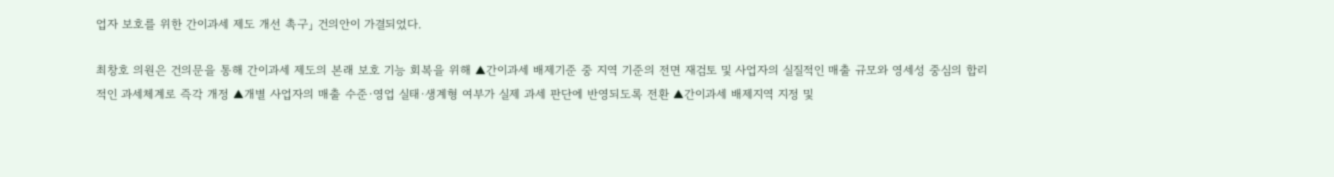업자 보호를 위한 간이과세 제도 개선 촉구」 건의안이 가결되었다.

최창호 의원은 건의문을 통해 간이과세 제도의 본래 보호 기능 회복을 위해 ▲간이과세 배제기준 중 지역 기준의 전면 재검토 및 사업자의 실질적인 매출 규모와 영세성 중심의 합리적인 과세체계로 즉각 개정 ▲개별 사업자의 매출 수준·영업 실태·생계형 여부가 실제 과세 판단에 반영되도록 전환 ▲간이과세 배제지역 지정 및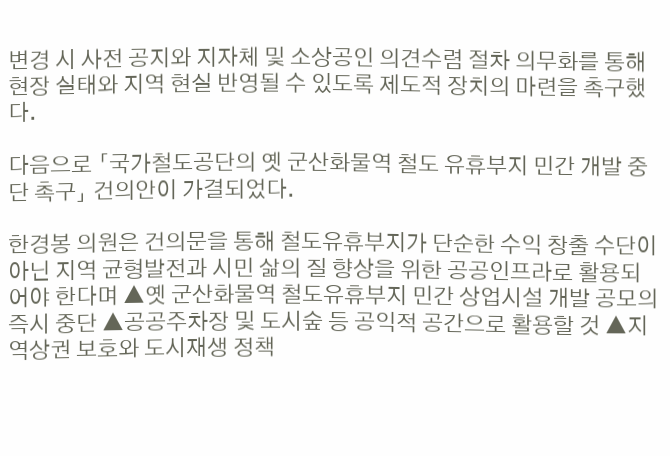변경 시 사전 공지와 지자체 및 소상공인 의견수렴 절차 의무화를 통해 현장 실태와 지역 현실 반영될 수 있도록 제도적 장치의 마련을 촉구했다.

다음으로 「국가철도공단의 옛 군산화물역 철도 유휴부지 민간 개발 중단 촉구」 건의안이 가결되었다.

한경봉 의원은 건의문을 통해 철도유휴부지가 단순한 수익 창출 수단이 아닌 지역 균형발전과 시민 삶의 질 향상을 위한 공공인프라로 활용되어야 한다며 ▲옛 군산화물역 철도유휴부지 민간 상업시설 개발 공모의 즉시 중단 ▲공공주차장 및 도시숲 등 공익적 공간으로 활용할 것 ▲지역상권 보호와 도시재생 정책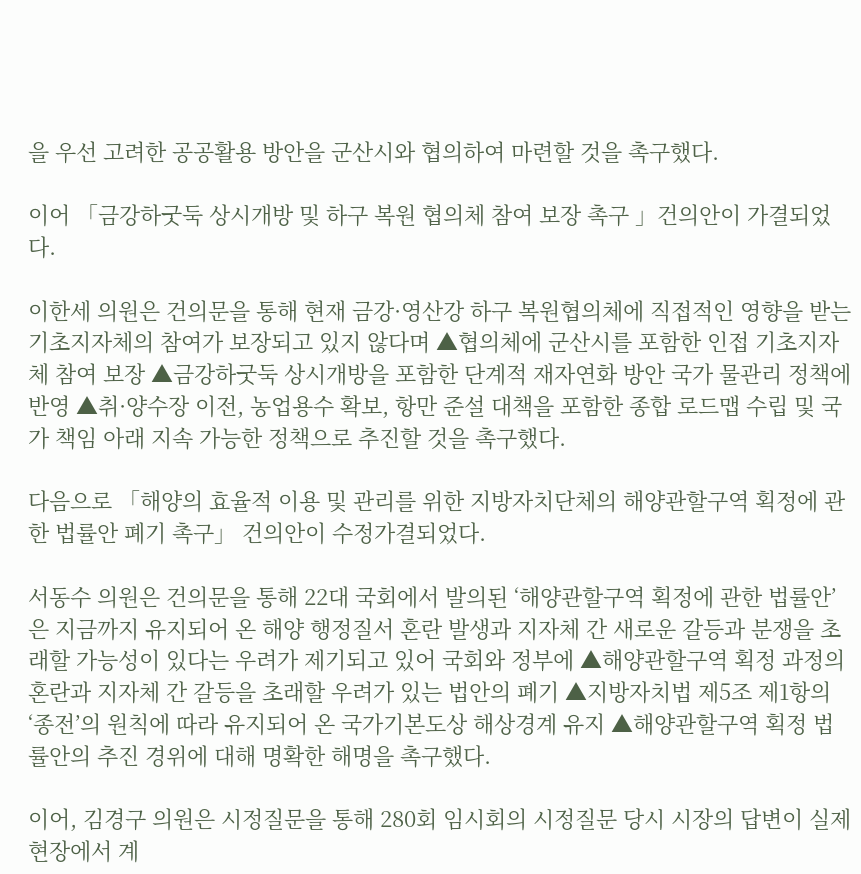을 우선 고려한 공공활용 방안을 군산시와 협의하여 마련할 것을 촉구했다.

이어 「금강하굿둑 상시개방 및 하구 복원 협의체 참여 보장 촉구 」건의안이 가결되었다.

이한세 의원은 건의문을 통해 현재 금강·영산강 하구 복원협의체에 직접적인 영향을 받는 기초지자체의 참여가 보장되고 있지 않다며 ▲협의체에 군산시를 포함한 인접 기초지자체 참여 보장 ▲금강하굿둑 상시개방을 포함한 단계적 재자연화 방안 국가 물관리 정책에 반영 ▲취·양수장 이전, 농업용수 확보, 항만 준설 대책을 포함한 종합 로드맵 수립 및 국가 책임 아래 지속 가능한 정책으로 추진할 것을 촉구했다.

다음으로 「해양의 효율적 이용 및 관리를 위한 지방자치단체의 해양관할구역 획정에 관한 법률안 폐기 촉구」 건의안이 수정가결되었다.

서동수 의원은 건의문을 통해 22대 국회에서 발의된 ‘해양관할구역 획정에 관한 법률안’은 지금까지 유지되어 온 해양 행정질서 혼란 발생과 지자체 간 새로운 갈등과 분쟁을 초래할 가능성이 있다는 우려가 제기되고 있어 국회와 정부에 ▲해양관할구역 획정 과정의 혼란과 지자체 간 갈등을 초래할 우려가 있는 법안의 폐기 ▲지방자치법 제5조 제1항의 ‘종전’의 원칙에 따라 유지되어 온 국가기본도상 해상경계 유지 ▲해양관할구역 획정 법률안의 추진 경위에 대해 명확한 해명을 촉구했다.

이어, 김경구 의원은 시정질문을 통해 280회 임시회의 시정질문 당시 시장의 답변이 실제 현장에서 계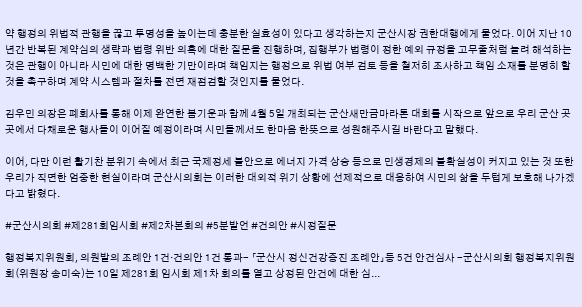약 행정의 위법적 관행을 끊고 투명성을 높이는데 충분한 실효성이 있다고 생각하는지 군산시장 권한대행에게 물었다. 이어 지난 10년간 반복된 계약심의 생략과 법령 위반 의혹에 대한 질문을 진행하며, 집행부가 법령이 정한 예외 규정을 고무줄처럼 늘려 해석하는 것은 관행이 아니라 시민에 대한 명백한 기만이라며 책임지는 행정으로 위법 여부 검토 등을 철저히 조사하고 책임 소재를 분명히 할 것을 촉구하며 계약 시스템과 절차를 전면 재점검할 것인지를 물었다.

김우민 의장은 폐회사를 통해 이제 완연한 봄기운과 함께 4월 5일 개최되는 군산새만금마라톤 대회를 시작으로 앞으로 우리 군산 곳곳에서 다채로운 행사들이 이어질 예정이라며 시민들께서도 한마음 한뜻으로 성원해주시길 바란다고 말했다.

이어, 다만 이런 활기찬 분위기 속에서 최근 국제정세 불안으로 에너지 가격 상승 등으로 민생경제의 불확실성이 커지고 있는 것 또한 우리가 직면한 엄중한 현실이라며 군산시의회는 이러한 대외적 위기 상황에 선제적으로 대응하여 시민의 삶을 두텁게 보호해 나가겠다고 밝혔다.

#군산시의회 #제281회임시회 #제2차본회의 #5분발언 #건의안 #시정질문

행정복지위원회, 의원발의 조례안 1건·건의안 1건 통과- 「군산시 정신건강증진 조례안」등 5건 안건심사 -군산시의회 행정복지위원회(위원장 송미숙)는 10일 제281회 임시회 제1차 회의를 열고 상정된 안건에 대한 심...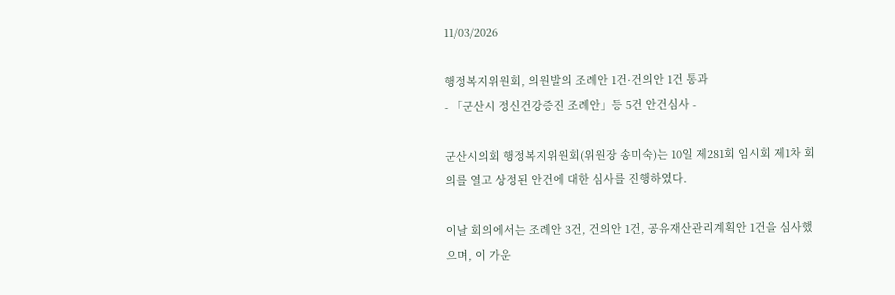11/03/2026

행정복지위원회, 의원발의 조례안 1건·건의안 1건 통과
- 「군산시 정신건강증진 조례안」등 5건 안건심사 -

군산시의회 행정복지위원회(위원장 송미숙)는 10일 제281회 임시회 제1차 회의를 열고 상정된 안건에 대한 심사를 진행하였다.

이날 회의에서는 조례안 3건, 건의안 1건, 공유재산관리계획안 1건을 심사했으며, 이 가운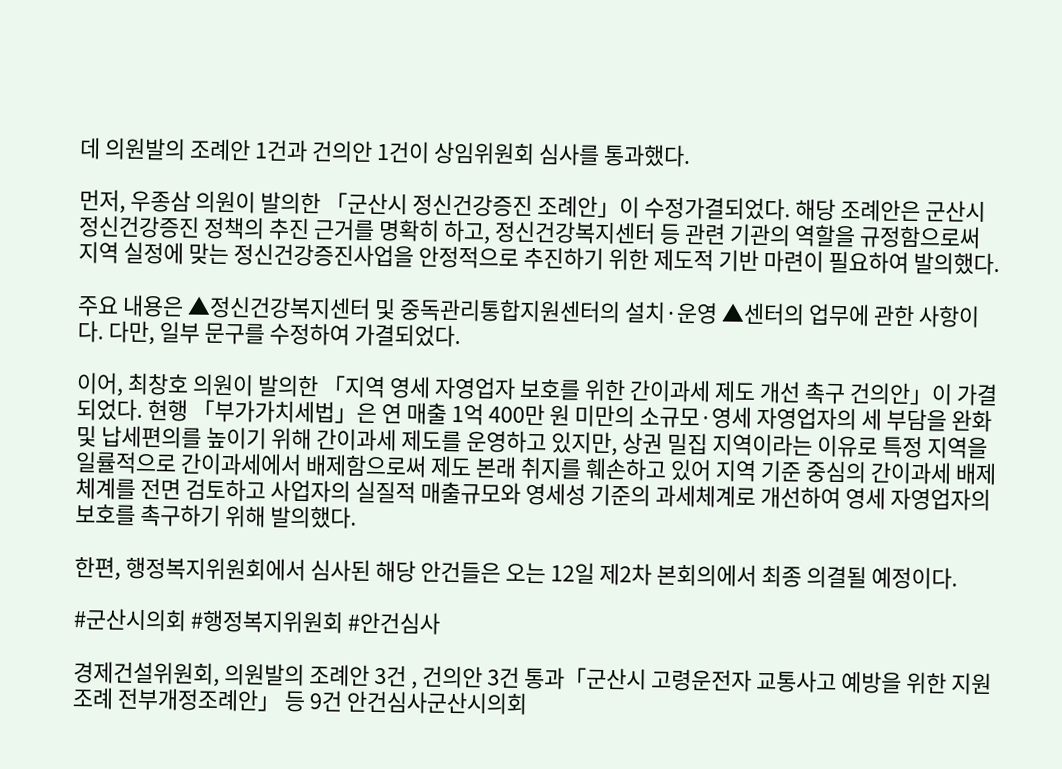데 의원발의 조례안 1건과 건의안 1건이 상임위원회 심사를 통과했다.

먼저, 우종삼 의원이 발의한 「군산시 정신건강증진 조례안」이 수정가결되었다. 해당 조례안은 군산시 정신건강증진 정책의 추진 근거를 명확히 하고, 정신건강복지센터 등 관련 기관의 역할을 규정함으로써 지역 실정에 맞는 정신건강증진사업을 안정적으로 추진하기 위한 제도적 기반 마련이 필요하여 발의했다.

주요 내용은 ▲정신건강복지센터 및 중독관리통합지원센터의 설치·운영 ▲센터의 업무에 관한 사항이다. 다만, 일부 문구를 수정하여 가결되었다.

이어, 최창호 의원이 발의한 「지역 영세 자영업자 보호를 위한 간이과세 제도 개선 촉구 건의안」이 가결되었다. 현행 「부가가치세법」은 연 매출 1억 400만 원 미만의 소규모·영세 자영업자의 세 부담을 완화 및 납세편의를 높이기 위해 간이과세 제도를 운영하고 있지만, 상권 밀집 지역이라는 이유로 특정 지역을 일률적으로 간이과세에서 배제함으로써 제도 본래 취지를 훼손하고 있어 지역 기준 중심의 간이과세 배제체계를 전면 검토하고 사업자의 실질적 매출규모와 영세성 기준의 과세체계로 개선하여 영세 자영업자의 보호를 촉구하기 위해 발의했다.

한편, 행정복지위원회에서 심사된 해당 안건들은 오는 12일 제2차 본회의에서 최종 의결될 예정이다.

#군산시의회 #행정복지위원회 #안건심사

경제건설위원회, 의원발의 조례안 3건 , 건의안 3건 통과「군산시 고령운전자 교통사고 예방을 위한 지원 조례 전부개정조례안」 등 9건 안건심사군산시의회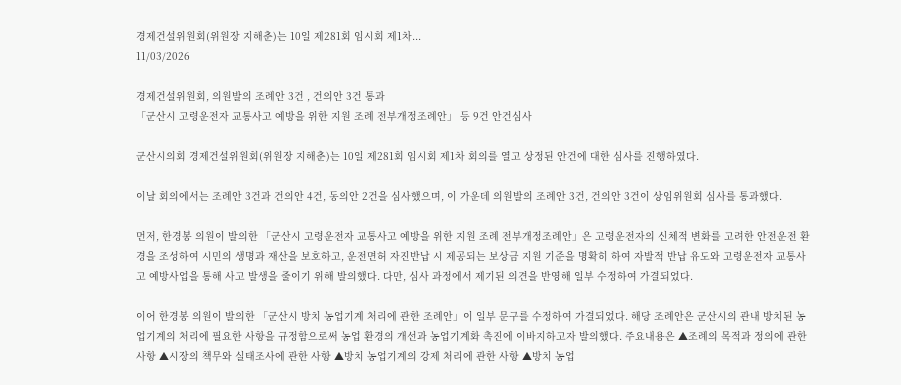경제건설위원회(위원장 지해춘)는 10일 제281회 임시회 제1차...
11/03/2026

경제건설위원회, 의원발의 조례안 3건 , 건의안 3건 통과
「군산시 고령운전자 교통사고 예방을 위한 지원 조례 전부개정조례안」 등 9건 안건심사

군산시의회 경제건설위원회(위원장 지해춘)는 10일 제281회 임시회 제1차 회의를 열고 상정된 안건에 대한 심사를 진행하였다.

이날 회의에서는 조례안 3건과 건의안 4건, 동의안 2건을 심사했으며, 이 가운데 의원발의 조례안 3건, 건의안 3건이 상임위원회 심사를 통과했다.

먼저, 한경봉 의원이 발의한 「군산시 고령운전자 교통사고 예방을 위한 지원 조례 전부개정조례안」은 고령운전자의 신체적 변화를 고려한 안전운전 환경을 조성하여 시민의 생명과 재산을 보호하고, 운전면허 자진반납 시 제공되는 보상금 지원 기준을 명확히 하여 자발적 반납 유도와 고령운전자 교통사고 예방사업을 통해 사고 발생을 줄이기 위해 발의했다. 다만, 심사 과정에서 제기된 의견을 반영해 일부 수정하여 가결되었다.

이어 한경봉 의원이 발의한 「군산시 방치 농업기계 처리에 관한 조례안」이 일부 문구를 수정하여 가결되었다. 해당 조례안은 군산시의 관내 방치된 농업기계의 처리에 필요한 사항을 규정함으로써 농업 환경의 개선과 농업기계화 촉진에 이바지하고자 발의했다. 주요내용은 ▲조례의 목적과 정의에 관한 사항 ▲시장의 책무와 실태조사에 관한 사항 ▲방치 농업기계의 강제 처리에 관한 사항 ▲방치 농업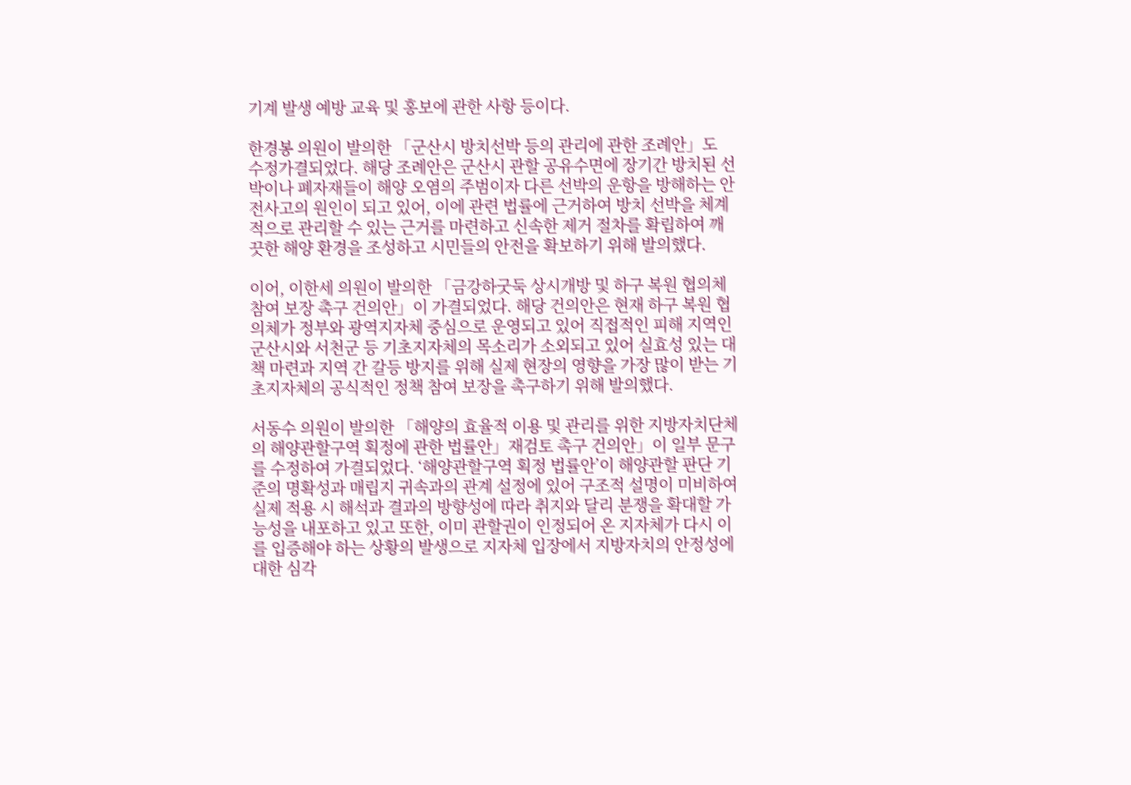기계 발생 예방 교육 및 홍보에 관한 사항 등이다.

한경봉 의원이 발의한 「군산시 방치선박 등의 관리에 관한 조례안」도 수정가결되었다. 해당 조례안은 군산시 관할 공유수면에 장기간 방치된 선박이나 폐자재들이 해양 오염의 주범이자 다른 선박의 운항을 방해하는 안전사고의 원인이 되고 있어, 이에 관련 법률에 근거하여 방치 선박을 체계적으로 관리할 수 있는 근거를 마련하고 신속한 제거 절차를 확립하여 깨끗한 해양 환경을 조성하고 시민들의 안전을 확보하기 위해 발의했다.

이어, 이한세 의원이 발의한 「금강하굿둑 상시개방 및 하구 복원 협의체 참여 보장 촉구 건의안」이 가결되었다. 해당 건의안은 현재 하구 복원 협의체가 정부와 광역지자체 중심으로 운영되고 있어 직접적인 피해 지역인 군산시와 서천군 등 기초지자체의 목소리가 소외되고 있어 실효성 있는 대책 마련과 지역 간 갈등 방지를 위해 실제 현장의 영향을 가장 많이 받는 기초지자체의 공식적인 정책 참여 보장을 촉구하기 위해 발의했다.

서동수 의원이 발의한 「해양의 효율적 이용 및 관리를 위한 지방자치단체의 해양관할구역 획정에 관한 법률안」재검토 촉구 건의안」이 일부 문구를 수정하여 가결되었다. ‘해양관할구역 획정 법률안’이 해양관할 판단 기준의 명확성과 매립지 귀속과의 관계 설정에 있어 구조적 설명이 미비하여 실제 적용 시 해석과 결과의 방향성에 따라 취지와 달리 분쟁을 확대할 가능성을 내포하고 있고 또한, 이미 관할권이 인정되어 온 지자체가 다시 이를 입증해야 하는 상황의 발생으로 지자체 입장에서 지방자치의 안정성에 대한 심각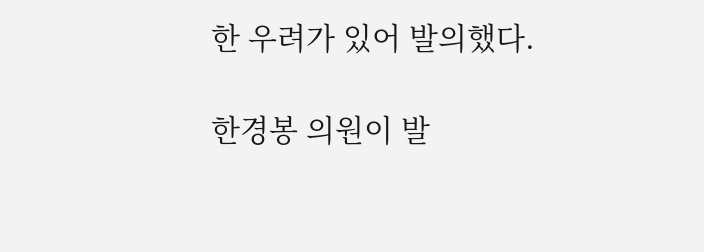한 우려가 있어 발의했다.

한경봉 의원이 발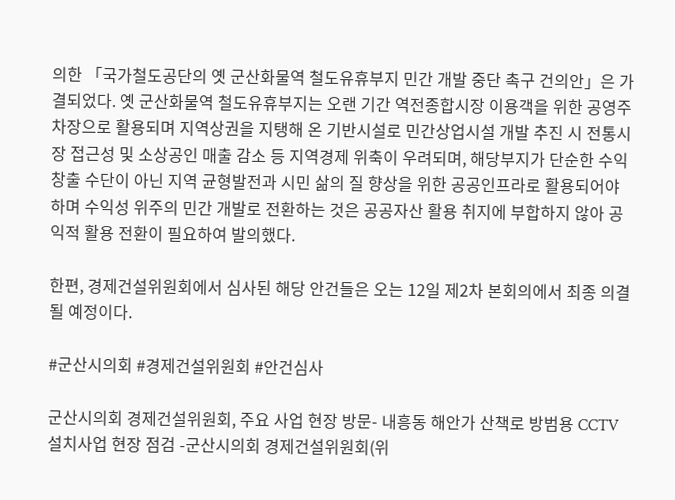의한 「국가철도공단의 옛 군산화물역 철도유휴부지 민간 개발 중단 촉구 건의안」은 가결되었다. 옛 군산화물역 철도유휴부지는 오랜 기간 역전종합시장 이용객을 위한 공영주차장으로 활용되며 지역상권을 지탱해 온 기반시설로 민간상업시설 개발 추진 시 전통시장 접근성 및 소상공인 매출 감소 등 지역경제 위축이 우려되며, 해당부지가 단순한 수익 창출 수단이 아닌 지역 균형발전과 시민 삶의 질 향상을 위한 공공인프라로 활용되어야 하며 수익성 위주의 민간 개발로 전환하는 것은 공공자산 활용 취지에 부합하지 않아 공익적 활용 전환이 필요하여 발의했다.

한편, 경제건설위원회에서 심사된 해당 안건들은 오는 12일 제2차 본회의에서 최종 의결될 예정이다.

#군산시의회 #경제건설위원회 #안건심사

군산시의회 경제건설위원회, 주요 사업 현장 방문- 내흥동 해안가 산책로 방범용 CCTV 설치사업 현장 점검 -군산시의회 경제건설위원회(위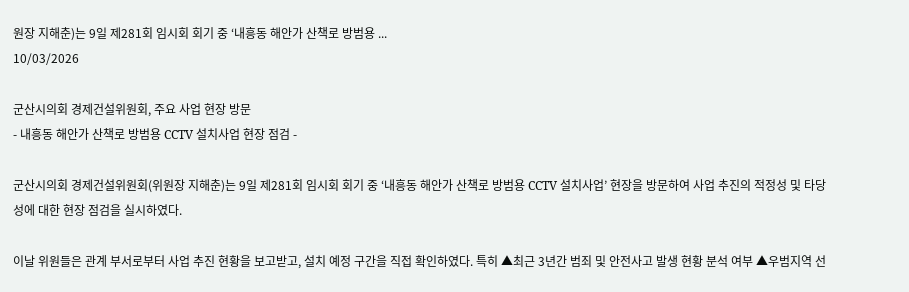원장 지해춘)는 9일 제281회 임시회 회기 중 ‘내흥동 해안가 산책로 방범용 ...
10/03/2026

군산시의회 경제건설위원회, 주요 사업 현장 방문
- 내흥동 해안가 산책로 방범용 CCTV 설치사업 현장 점검 -

군산시의회 경제건설위원회(위원장 지해춘)는 9일 제281회 임시회 회기 중 ‘내흥동 해안가 산책로 방범용 CCTV 설치사업’ 현장을 방문하여 사업 추진의 적정성 및 타당성에 대한 현장 점검을 실시하였다.

이날 위원들은 관계 부서로부터 사업 추진 현황을 보고받고, 설치 예정 구간을 직접 확인하였다. 특히 ▲최근 3년간 범죄 및 안전사고 발생 현황 분석 여부 ▲우범지역 선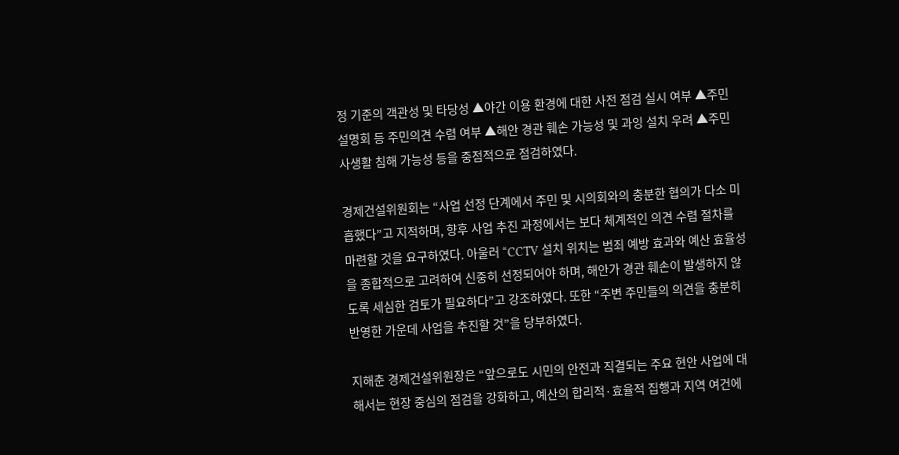정 기준의 객관성 및 타당성 ▲야간 이용 환경에 대한 사전 점검 실시 여부 ▲주민설명회 등 주민의견 수렴 여부 ▲해안 경관 훼손 가능성 및 과잉 설치 우려 ▲주민 사생활 침해 가능성 등을 중점적으로 점검하였다.

경제건설위원회는 “사업 선정 단계에서 주민 및 시의회와의 충분한 협의가 다소 미흡했다”고 지적하며, 향후 사업 추진 과정에서는 보다 체계적인 의견 수렴 절차를 마련할 것을 요구하였다. 아울러 “CCTV 설치 위치는 범죄 예방 효과와 예산 효율성을 종합적으로 고려하여 신중히 선정되어야 하며, 해안가 경관 훼손이 발생하지 않도록 세심한 검토가 필요하다”고 강조하였다. 또한 “주변 주민들의 의견을 충분히 반영한 가운데 사업을 추진할 것”을 당부하였다.

지해춘 경제건설위원장은 “앞으로도 시민의 안전과 직결되는 주요 현안 사업에 대해서는 현장 중심의 점검을 강화하고, 예산의 합리적·효율적 집행과 지역 여건에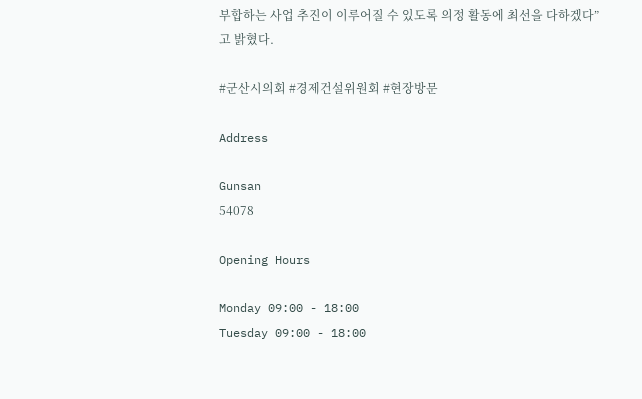부합하는 사업 추진이 이루어질 수 있도록 의정 활동에 최선을 다하겠다”고 밝혔다.

#군산시의회 #경제건설위원회 #현장방문

Address

Gunsan
54078

Opening Hours

Monday 09:00 - 18:00
Tuesday 09:00 - 18:00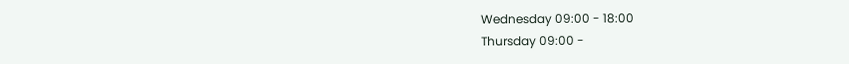Wednesday 09:00 - 18:00
Thursday 09:00 -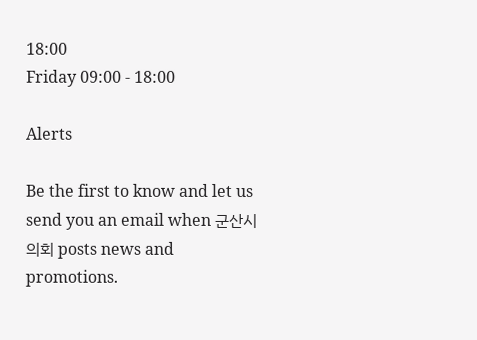18:00
Friday 09:00 - 18:00

Alerts

Be the first to know and let us send you an email when 군산시의회 posts news and promotions.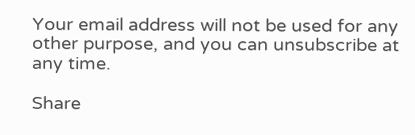Your email address will not be used for any other purpose, and you can unsubscribe at any time.

Share